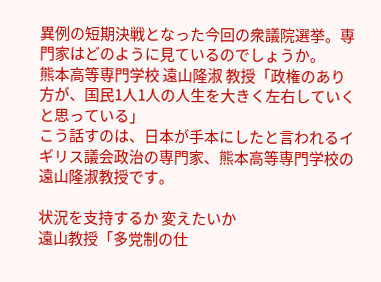異例の短期決戦となった今回の衆議院選挙。専門家はどのように見ているのでしょうか。
熊本高等専門学校 遠山隆淑 教授「政権のあり方が、国民1人1人の人生を大きく左右していくと思っている」
こう話すのは、日本が手本にしたと言われるイギリス議会政治の専門家、熊本高等専門学校の遠山隆淑教授です。

状況を支持するか 変えたいか
遠山教授「多党制の仕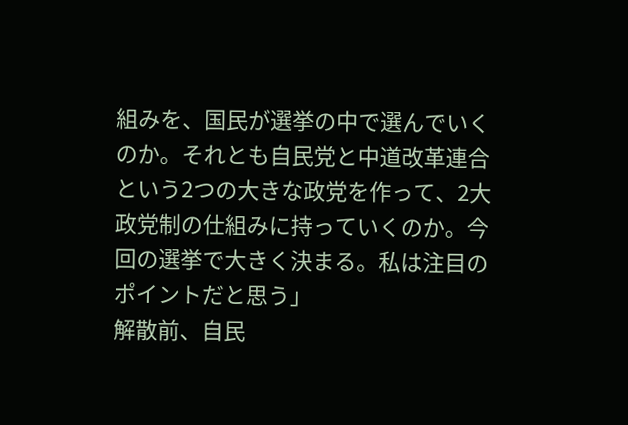組みを、国民が選挙の中で選んでいくのか。それとも自民党と中道改革連合という2つの大きな政党を作って、2大政党制の仕組みに持っていくのか。今回の選挙で大きく決まる。私は注目のポイントだと思う」
解散前、自民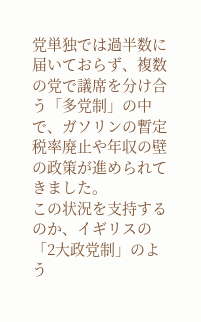党単独では過半数に届いておらず、複数の党で議席を分け合う「多党制」の中で、ガソリンの暫定税率廃止や年収の壁の政策が進められてきました。
この状況を支持するのか、イギリスの「2大政党制」のよう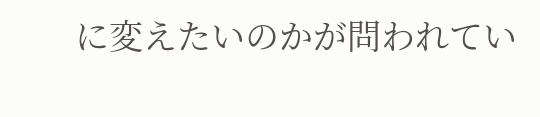に変えたいのかが問われてい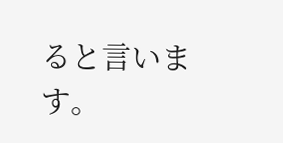ると言います。